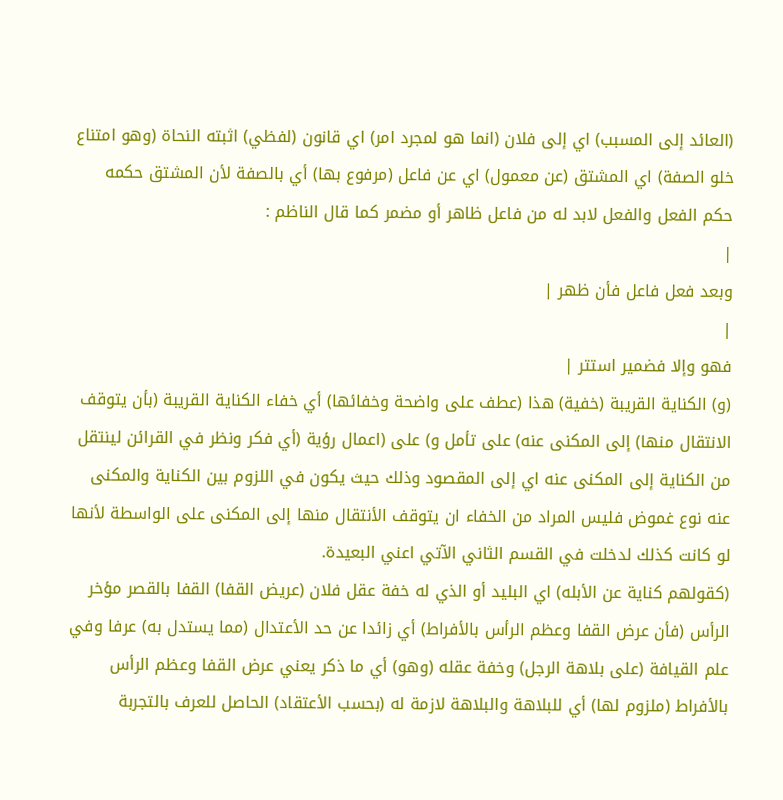(العائد إلى المسبب) اي إلى فلان (انما هو لمجرد امر) اي قانون (لفظي) اثبته النحاة (وهو امتناع خلو الصفة) اي المشتق (عن معمول) اي عن فاعل (مرفوع بها) أي بالصفة لأن المشتق حكمه حكم الفعل والفعل لابد له من فاعل ظاهر أو مضمر كما قال الناظم :
|
وبعد فعل فاعل فأن ظهر |
|
فهو وإلا فضمير استتر |
(و) الكناية القريبة (خفية) هذا (عطف على واضحة وخفائها) أي خفاء الكناية القريبة (بأن يتوقف الانتقال منها) إلى المكنى عنه) على تأمل و) على (اعمال رؤية (أي فكر ونظر في القرائن لينتقل من الكناية إلى المكنى عنه اي إلى المقصود وذلك حيث يكون في اللزوم بين الكناية والمكنى عنه نوع غموض فليس المراد من الخفاء ان يتوقف الأنتقال منها إلى المكنى على الواسطة لأنها لو كانت كذلك لدخلت في القسم الثاني الآتي اعني البعيدة.
(كقولهم كناية عن الأبله) اي البليد أو الذي له خفة عقل فلان (عريض القفا) القفا بالقصر مؤخر الرأس (فأن عرض القفا وعظم الرأس بالأفراط) أي زائدا عن حد الأعتدال (مما يستدل به) عرفا وفي علم القيافة (على بلاهة الرجل) وخفة عقله (وهو) أي ما ذكر يعني عرض القفا وعظم الرأس بالأفراط (ملزوم لها) أي للبلاهة والبلاهة لازمة له (بحسب الأعتقاد) الحاصل للعرف بالتجربة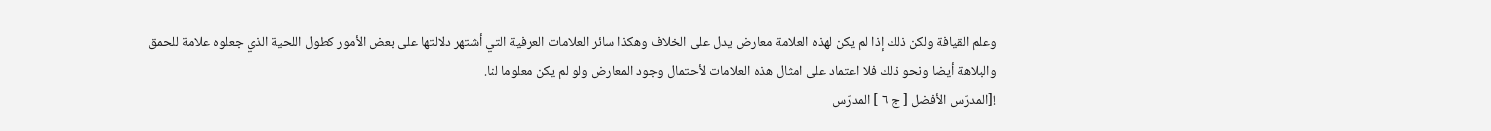وعلم القيافة ولكن ذلك إذا لم يكن لهذه العلامة معارض يدل على الخلاف وهكذا سائر العلامات العرفية التي أشتهر دلالتها على بعض الأمور كطول اللحية الذي جعلوه علامة للحمق والبلاهة أيضا ونحو ذلك فلا اعتماد على امثال هذه العلامات لأحتمال وجود المعارض ولو لم يكن معلوما لنا.
![المدرّس الأفضل [ ج ٦ ] المدرّس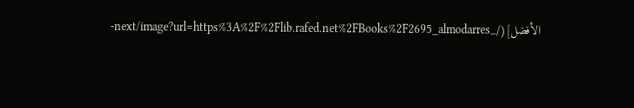الأفضل](/_next/image?url=https%3A%2F%2Flib.rafed.net%2FBooks%2F2695_almodarres-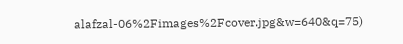alafzal-06%2Fimages%2Fcover.jpg&w=640&q=75)